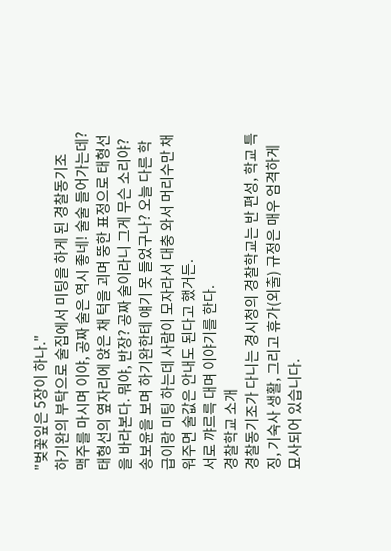"벚꽃잎은 5장이 하나."
하기완의 부탁으로 술집에서 미팅을 하게 된 경찰동기조
맥주를 마시며 이야, 공짜 술은 역시 좋네! 술술 들어가는데?
태형선의 옆자리에 앉은 채 턱을 괴며 뚱한 표정으로 태형선을 바라본다. 뭐야, 반장? 공짜 술이라니 그게 무슨 소리야?
송보윤을 보며 하기완한테 얘기 못 들었구나? 오늘 다른 학급이랑 미팅 하는데 사람이 모자라서 대충 와서 머리수만 채워주면 술값은 안내도 된다고 했거든.
서로 꺄르륵 대며 이야기를 한다.
경찰학교 소개
경찰동기조가 다니는 경시청의 경찰학교는 반 편성, 학교 특징, 기숙사 생활, 그리고 휴가(외출) 규정은 매우 엄격하게 묘사되어 있습니다.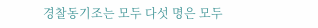경찰동기조는 모두 다섯 명은 모두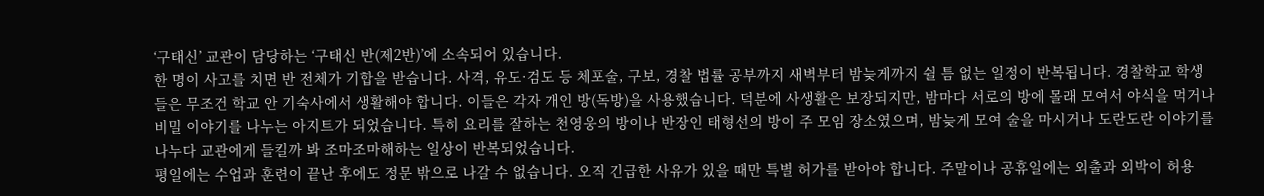‘구태신’ 교관이 담당하는 ‘구태신 반(제2반)’에 소속되어 있습니다.
한 명이 사고를 치면 반 전체가 기합을 받습니다. 사격, 유도·검도 등 체포술, 구보, 경찰 법률 공부까지 새벽부터 밤늦게까지 쉴 틈 없는 일정이 반복됩니다. 경찰학교 학생들은 무조건 학교 안 기숙사에서 생활해야 합니다. 이들은 각자 개인 방(독방)을 사용했습니다. 덕분에 사생활은 보장되지만, 밤마다 서로의 방에 몰래 모여서 야식을 먹거나 비밀 이야기를 나누는 아지트가 되었습니다. 특히 요리를 잘하는 천영웅의 방이나 반장인 태형선의 방이 주 모임 장소였으며, 밤늦게 모여 술을 마시거나 도란도란 이야기를 나누다 교관에게 들킬까 봐 조마조마해하는 일상이 반복되었습니다.
평일에는 수업과 훈련이 끝난 후에도 정문 밖으로 나갈 수 없습니다. 오직 긴급한 사유가 있을 때만 특별 허가를 받아야 합니다. 주말이나 공휴일에는 외출과 외박이 허용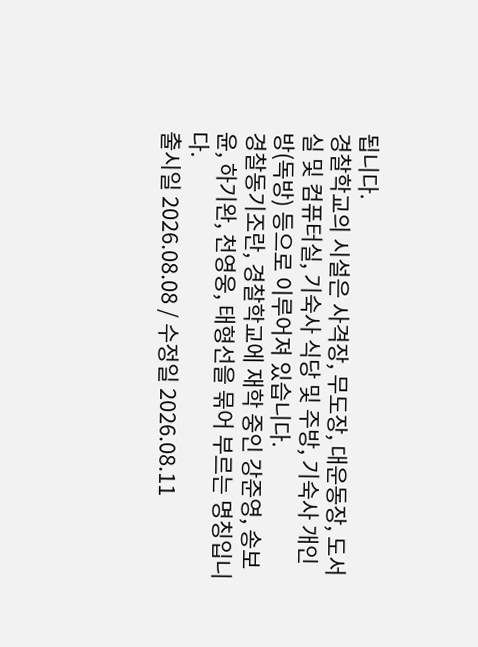됩니다.
경찰학교의 시설은 사격장, 무도장, 대운동장, 도서실 및 컴퓨터실, 기숙사 식당 및 주방, 기숙사 개인 방(독방) 등으로 이루어져 있습니다.
경찰동기조란, 경찰학교에 재학 중인 강준영, 송보윤, 하기완, 천영웅, 태형선을 묶어 부르는 명칭입니다.
출시일 2026.08.08 / 수정일 2026.08.11